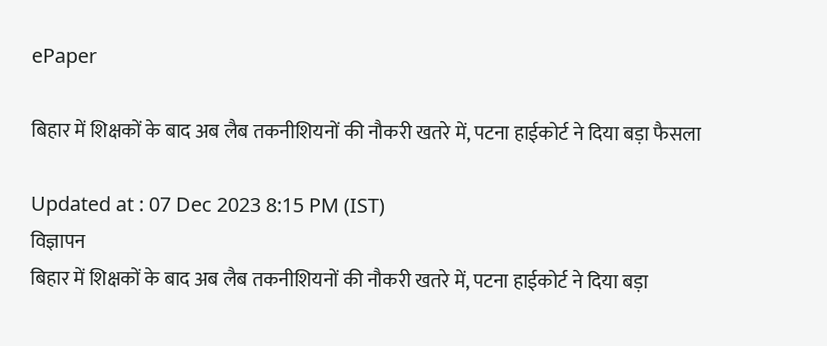ePaper

बिहार में शिक्षकों के बाद अब लैब तकनीशियनों की नौकरी खतरे में, पटना हाईकोर्ट ने दिया बड़ा फैसला

Updated at : 07 Dec 2023 8:15 PM (IST)
विज्ञापन
बिहार में शिक्षकों के बाद अब लैब तकनीशियनों की नौकरी खतरे में, पटना हाईकोर्ट ने दिया बड़ा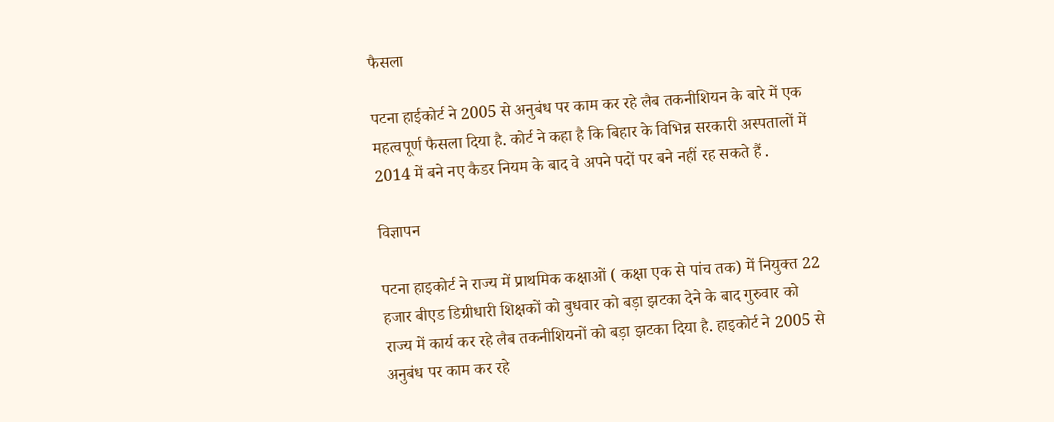फैसला

पटना हाईकोर्ट ने 2005 से अनुबंध पर काम कर रहे लैब तकनीशियन के बारे में एक महत्वपूर्ण फैसला दिया है. कोर्ट ने कहा है कि बिहार के विभिन्न सरकारी अस्पतालों में 2014 में बने नए कैडर नियम के बाद वे अपने पदों पर बने नहीं रह सकते हैं .

विज्ञापन

पटना हाइकोर्ट ने राज्य में प्राथमिक कक्षाओं ( कक्षा एक से पांच तक) में नियुक्त 22 हजार बीएड डिग्रीधारी शिक्षकों को बुधवार को बड़ा झटका देने के बाद गुरुवार को राज्य में कार्य कर रहे लैब तकनीशियनों को बड़ा झटका दिया है. हाइकोर्ट ने 2005 से अनुबंध पर काम कर रहे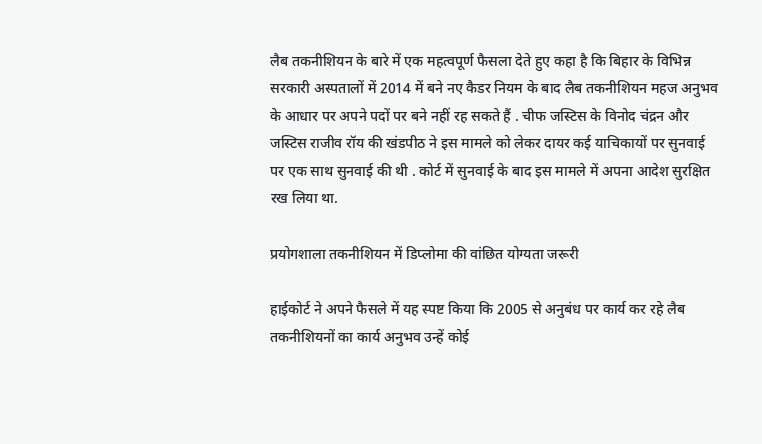लैब तकनीशियन के बारे में एक महत्वपूर्ण फैसला देते हुए कहा है कि बिहार के विभिन्न सरकारी अस्पतालों में 2014 में बने नए कैडर नियम के बाद लैब तकनीशियन महज अनुभव के आधार पर अपने पदों पर बने नहीं रह सकते हैं . चीफ जस्टिस के विनोद चंद्रन और जस्टिस राजीव रॉय की खंडपीठ ने इस मामले को लेकर दायर कई याचिकायों पर सुनवाई पर एक साथ सुनवाई की थी . कोर्ट में सुनवाई के बाद इस मामले में अपना आदेश सुरक्षित रख लिया था.

प्रयोगशाला तकनीशियन में डिप्लोमा की वांछित योग्यता जरूरी

हाईकोर्ट ने अपने फैसले में यह स्पष्ट किया कि 2005 से अनुबंध पर कार्य कर रहे लैब तकनीशियनों का कार्य अनुभव उन्हें कोई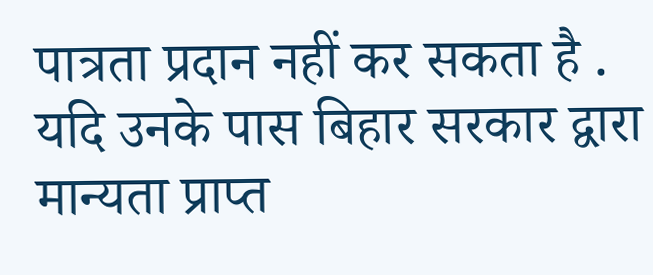पात्रता प्रदान नहीं कर सकता है . यदि उनके पास बिहार सरकार द्वारा मान्यता प्राप्त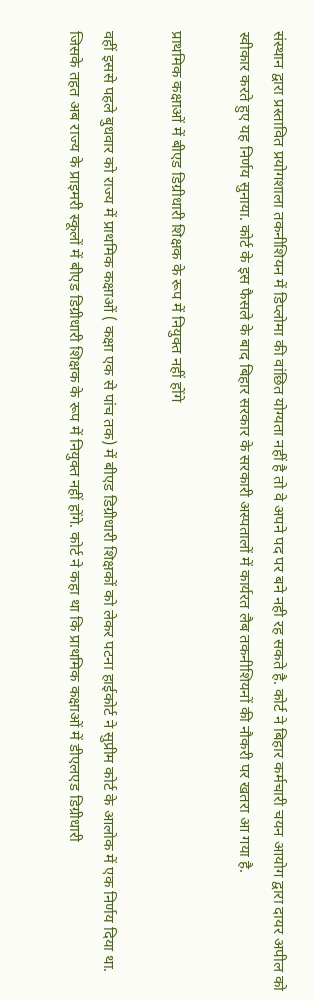संस्थान द्वारा प्रस्तावित प्रयोगशाला तकनीशियन में डिप्लोमा की वांछित योग्यता नहीं है तो वे अपने पद पर बने नही रह सकते है. कोर्ट ने बिहार कर्मचारी चयन आयोग द्वारा दायर अपील को स्वीकार करते हुए यह निर्णय सुनाया. कोर्ट के इस फैसले के बाद बिहार सरकार के सरकारी अस्पतालों में कार्यरत लैब तकनीशियनों की नौकरी पर खतरा आ गया है.

प्राथमिक कक्षाओं में बीएड डिग्रीधारी शिक्षक के रूप में नियुक्त नहीं होंगे

वहीं इससे पहले बुधवार को राज्य में प्राथमिक कक्षाओं ( कक्षा एक से पांच तक) में बीएड डिग्रीधारी शिक्षकों को लेकर पटना हाईकोर्ट ने सुप्रीम कोर्ट के आलोक में एक निर्णय दिया था. जिसके तहत अब राज्य के प्राइमरी स्कूलों में बीएड डिग्रीधारी शिक्षक के रूप में नियुक्त नहीं होंगे. कोर्ट ने कहा था कि प्राथमिक कक्षाओं में डीएलएड डिग्रीधारी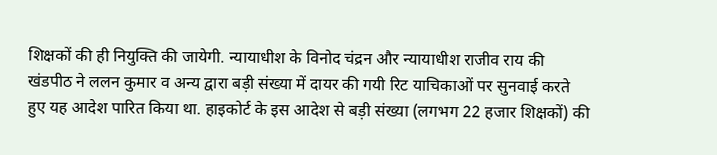शिक्षकों की ही नियुक्ति की जायेगी. न्यायाधीश के विनोद चंद्रन और न्यायाधीश राजीव राय की खंडपीठ ने ललन कुमार व अन्य द्वारा बड़ी संख्या में दायर की गयी रिट याचिकाओं पर सुनवाई करते हुए यह आदेश पारित किया था. हाइकोर्ट के इस आदेश से बड़ी संख्या (लगभग 22 हजार शिक्षकों) की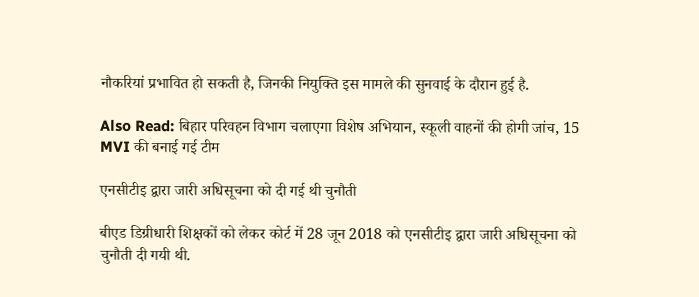नौकरियां प्रभावित हो सकती है, जिनकी नियुक्ति इस मामले की सुनवाई के दौरान हुई है.

Also Read: बिहार परिवहन विभाग चलाएगा विशेष अभियान, स्कूली वाहनों की होगी जांच, 15 MVI की बनाई गई टीम

एनसीटीइ द्वारा जारी अधिसूचना को दी गई थी चुनौती

बीएड डिग्रीधारी शिक्षकों को लेकर कोर्ट में 28 जून 2018 को एनसीटीइ द्वारा जारी अधिसूचना को चुनौती दी गयी थी.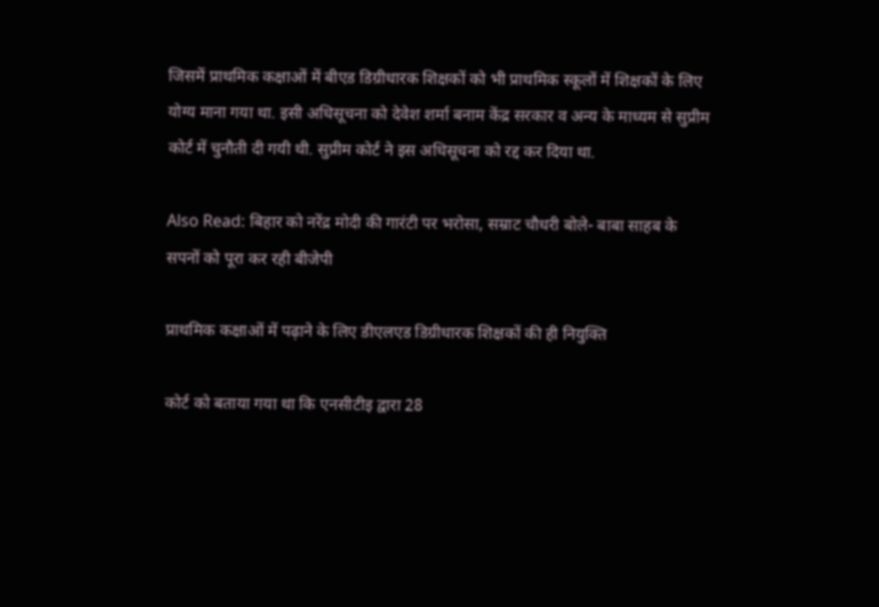जिसमें प्राथमिक कक्षाओं में बीएड डिग्रीधारक शिक्षकों को भी प्राथमिक स्कूलों में शिक्षकों के लिए योग्य माना गया था. इसी अधिसूचना को देवेश शर्मा बनाम केंद्र सरकार व अन्य के माध्यम से सुप्रीम कोर्ट में चुनौती दी गयी थी. सुप्रीम कोर्ट ने इस अधिसूचना को रद्द कर दिया था.

Also Read: बिहार को नरेंद्र मोदी की गारंटी पर भरोसा, सम्राट चौधरी बोले- बाबा साहब के सपनों को पूरा कर रही बीजेपी

प्राथमिक कक्षाओं में पढ़ाने के लिए डीएलएड डिग्रीधारक शिक्षकों की ही नियुक्ति

कोर्ट को बताया गया था कि एनसीटीइ द्वारा 28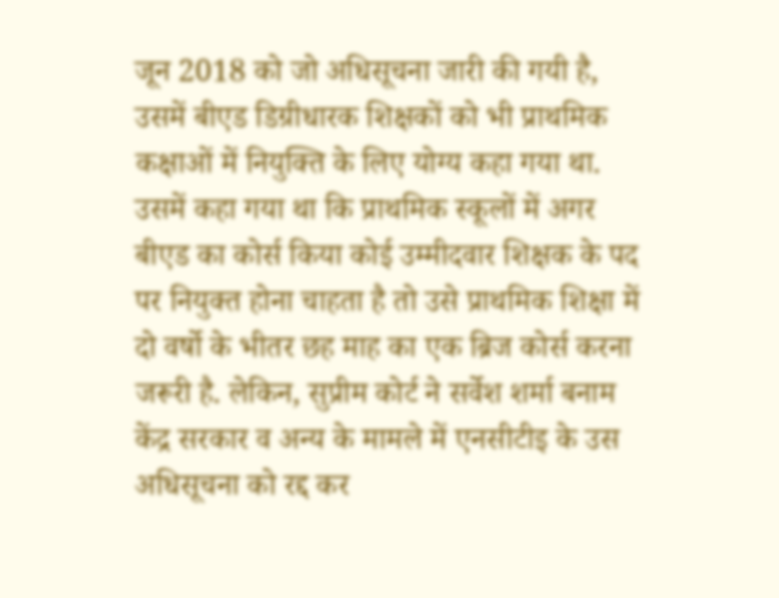जून 2018 को जो अधिसूचना जारी की गयी है, उसमें बीएड डिग्रीधारक शिक्षकों को भी प्राथमिक कक्षाओं में नियुक्ति के लिए योग्य कहा गया था. उसमें कहा गया था कि प्राथमिक स्कूलों में अगर बीएड का कोर्स किया कोई उम्मीदवार शिक्षक के पद पर नियुक्त होना चाहता है तो उसे प्राथमिक शिक्षा में दो वर्षो के भीतर छह माह का एक ब्रिज कोर्स करना जरूरी है. लेकिन, सुप्रीम कोर्ट ने सर्वेश शर्मा बनाम केंद्र सरकार व अन्य के मामले में एनसीटीइ के उस अधिसूचना को रद्द कर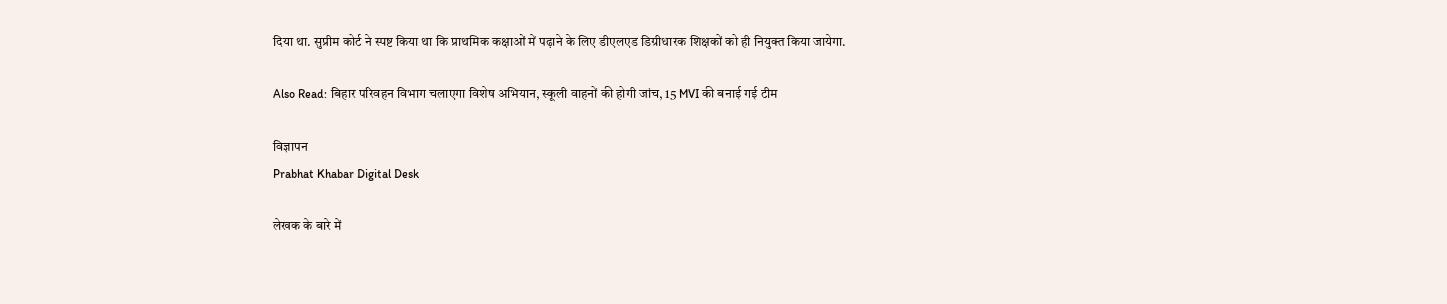दिया था. सुप्रीम कोर्ट ने स्पष्ट किया था कि प्राथमिक कक्षाओं में पढ़ाने के लिए डीएलएड डिग्रीधारक शिक्षकों को ही नियुक्त किया जायेगा.

Also Read: बिहार परिवहन विभाग चलाएगा विशेष अभियान, स्कूली वाहनों की होगी जांच, 15 MVI की बनाई गई टीम

विज्ञापन
Prabhat Khabar Digital Desk

लेखक के बारे में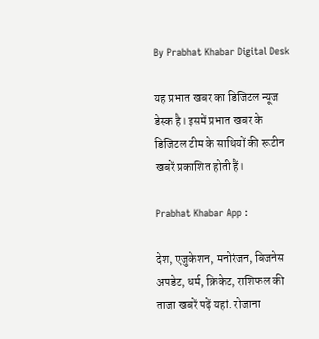By Prabhat Khabar Digital Desk

यह प्रभात खबर का डिजिटल न्यूज डेस्क है। इसमें प्रभात खबर के डिजिटल टीम के साथियों की रूटीन खबरें प्रकाशित होती हैं।

Prabhat Khabar App :

देश, एजुकेशन, मनोरंजन, बिजनेस अपडेट, धर्म, क्रिकेट, राशिफल की ताजा खबरें पढ़ें यहां. रोजाना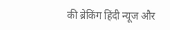की ब्रेकिंग हिंदी न्यूज और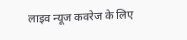लाइव न्यूज कवरेज के लिए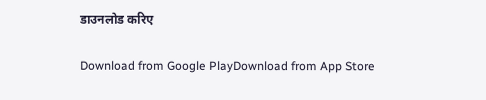डाउनलोड करिए

Download from Google PlayDownload from App Store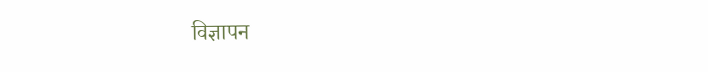विज्ञापन